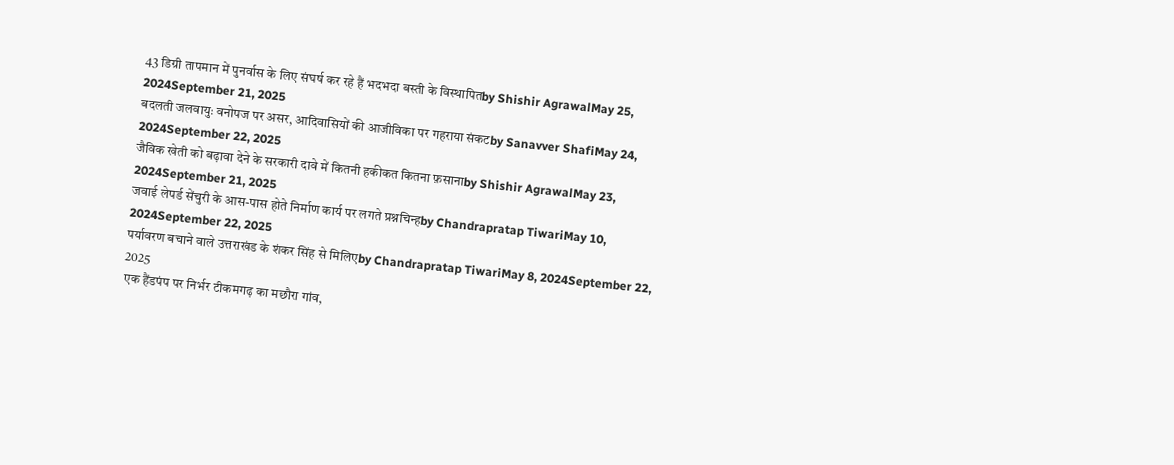43 डिग्री तापमान में पुनर्वास के लिए संघर्ष कर रहे हैं भदभदा बस्ती के विस्थापितby Shishir AgrawalMay 25, 2024September 21, 2025
बदलती जलवायुः वनोपज पर असर, आदिवासियों की आजीविका पर गहराया संकटby Sanavver ShafiMay 24, 2024September 22, 2025
जैविक खेती को बढ़ावा देने के सरकारी दावे में कितनी हकीकत कितना फ़सानाby Shishir AgrawalMay 23, 2024September 21, 2025
जवाई लेपर्ड सेंचुरी के आस-पास होते निर्माण कार्य पर लगते प्रश्नचिन्हby Chandrapratap TiwariMay 10, 2024September 22, 2025
पर्यावरण बचाने वाले उत्तराखंड के शंकर सिंह से मिलिएby Chandrapratap TiwariMay 8, 2024September 22, 2025
एक हैंडपंप पर निर्भर टीकमगढ़ का मछौरा गांव,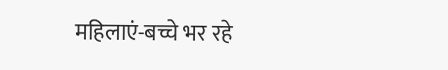महिलाएं-बच्चे भर रहे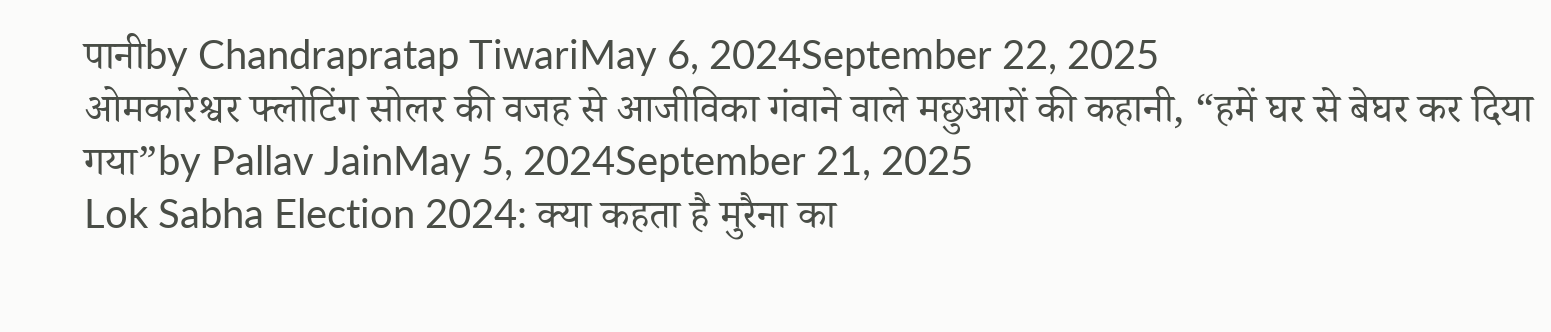पानीby Chandrapratap TiwariMay 6, 2024September 22, 2025
ओमकारेश्वर फ्लोटिंग सोलर की वजह से आजीविका गंवाने वाले मछुआरों की कहानी, “हमें घर से बेघर कर दिया गया”by Pallav JainMay 5, 2024September 21, 2025
Lok Sabha Election 2024: क्या कहता है मुरैना का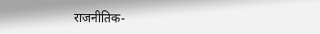राजनीतिक-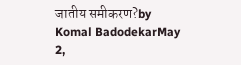जातीय समीकरण?by Komal BadodekarMay 2,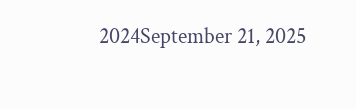2024September 21, 2025